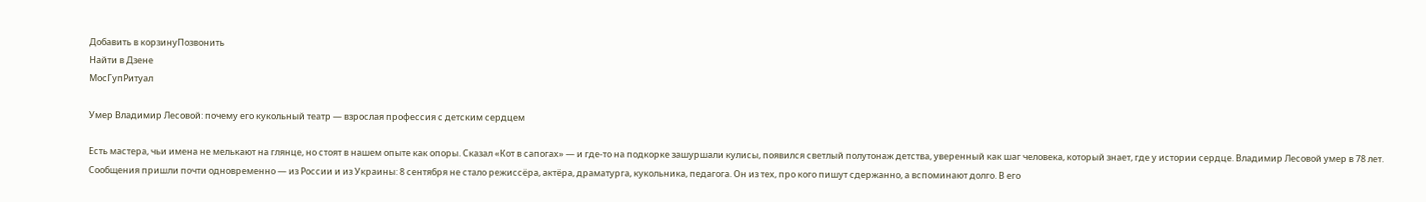Добавить в корзинуПозвонить
Найти в Дзене
МосГупРитуал

Умер Владимир Лесовой: почему его кукольный театр — взрослая профессия с детским сердцем

Есть мастера, чьи имена не мелькают на глянце, но стоят в нашем опыте как опоры. Сказал «Кот в сапогах» — и где-то на подкорке зашуршали кулисы, появился светлый полутонаж детства, уверенный как шаг человека, который знает, где у истории сердце. Владимир Лесовой умер в 78 лет. Сообщения пришли почти одновременно — из России и из Украины: 8 сентября не стало режиссёра, актёра, драматурга, кукольника, педагога. Он из тех, про кого пишут сдержанно, а вспоминают долго. В его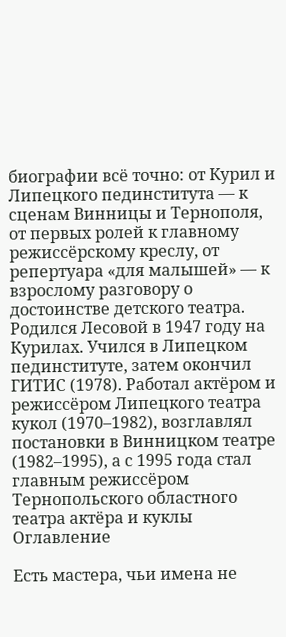биографии всё точно: от Курил и Липецкого пединститута — к сценам Винницы и Тернополя, от первых ролей к главному режиссёрскому креслу, от репертуара «для малышей» — к взрослому разговору о достоинстве детского театра. Родился Лесовой в 1947 году на Курилах. Учился в Липецком пединституте, затем окончил ГИТИС (1978). Работал актёром и режиссёром Липецкого театра кукол (1970–1982), возглавлял постановки в Винницком театре (1982–1995), а с 1995 года стал главным режиссёром Тернопольского областного театра актёра и куклы
Оглавление

Есть мастера, чьи имена не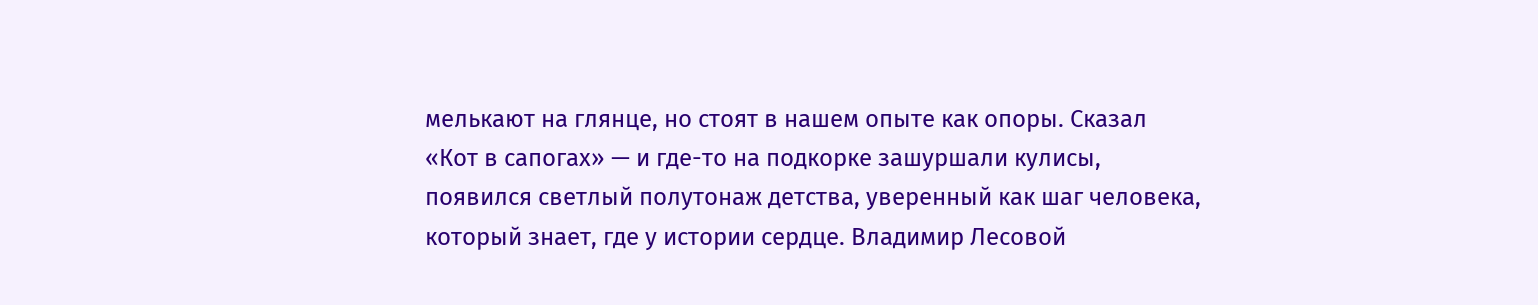мелькают на глянце, но стоят в нашем опыте как опоры. Сказал «Кот в сапогах» — и где-то на подкорке зашуршали кулисы, появился светлый полутонаж детства, уверенный как шаг человека, который знает, где у истории сердце. Владимир Лесовой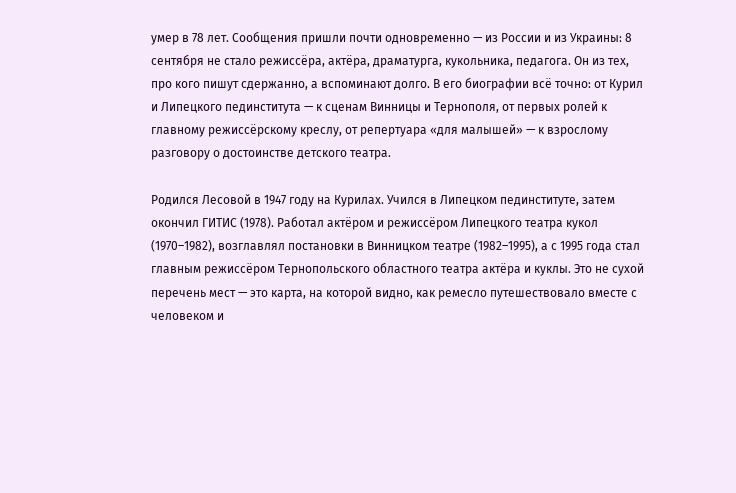умер в 78 лет. Сообщения пришли почти одновременно — из России и из Украины: 8 сентября не стало режиссёра, актёра, драматурга, кукольника, педагога. Он из тех, про кого пишут сдержанно, а вспоминают долго. В его биографии всё точно: от Курил и Липецкого пединститута — к сценам Винницы и Тернополя, от первых ролей к главному режиссёрскому креслу, от репертуара «для малышей» — к взрослому разговору о достоинстве детского театра.

Родился Лесовой в 1947 году на Курилах. Учился в Липецком пединституте, затем окончил ГИТИС (1978). Работал актёром и режиссёром Липецкого театра кукол (1970–1982), возглавлял постановки в Винницком театре (1982–1995), а с 1995 года стал главным режиссёром Тернопольского областного театра актёра и куклы. Это не сухой перечень мест — это карта, на которой видно, как ремесло путешествовало вместе с человеком и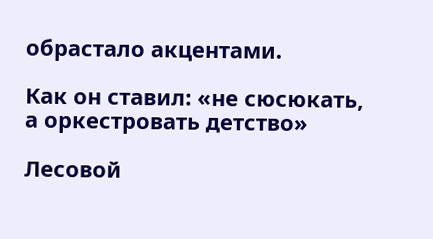обрастало акцентами.

Как он ставил: «не сюсюкать, а оркестровать детство»

Лесовой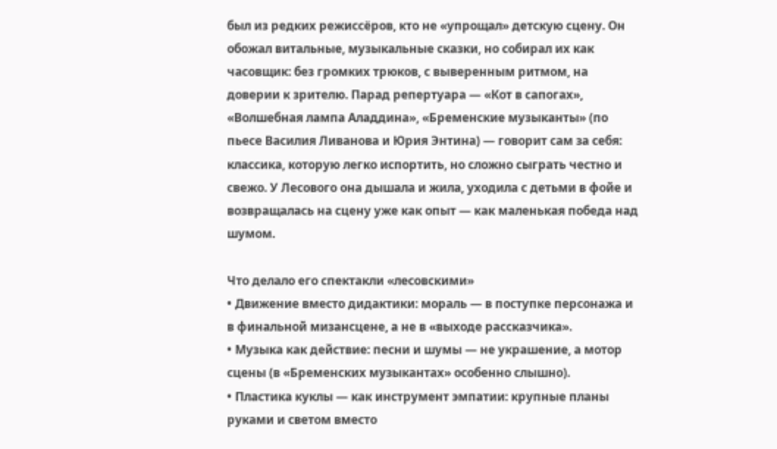был из редких режиссёров, кто не «упрощал» детскую сцену. Он обожал витальные, музыкальные сказки, но собирал их как часовщик: без громких трюков, с выверенным ритмом, на доверии к зрителю. Парад репертуара — «Кот в сапогах», «Волшебная лампа Аладдина», «Бременские музыканты» (по пьесе Василия Ливанова и Юрия Энтина) — говорит сам за себя: классика, которую легко испортить, но сложно сыграть честно и свежо. У Лесового она дышала и жила, уходила с детьми в фойе и возвращалась на сцену уже как опыт — как маленькая победа над шумом.

Что делало его спектакли «лесовскими»
• Движение вместо дидактики: мораль — в поступке персонажа и в финальной мизансцене, а не в «выходе рассказчика».
• Музыка как действие: песни и шумы — не украшение, а мотор сцены (в «Бременских музыкантах» особенно слышно).
• Пластика куклы — как инструмент эмпатии: крупные планы руками и светом вместо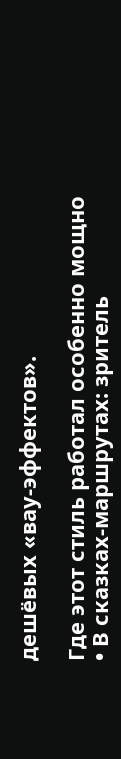дешёвых «вау-эффектов».

Где этот стиль работал особенно мощно
• В сказках-маршрутах: зритель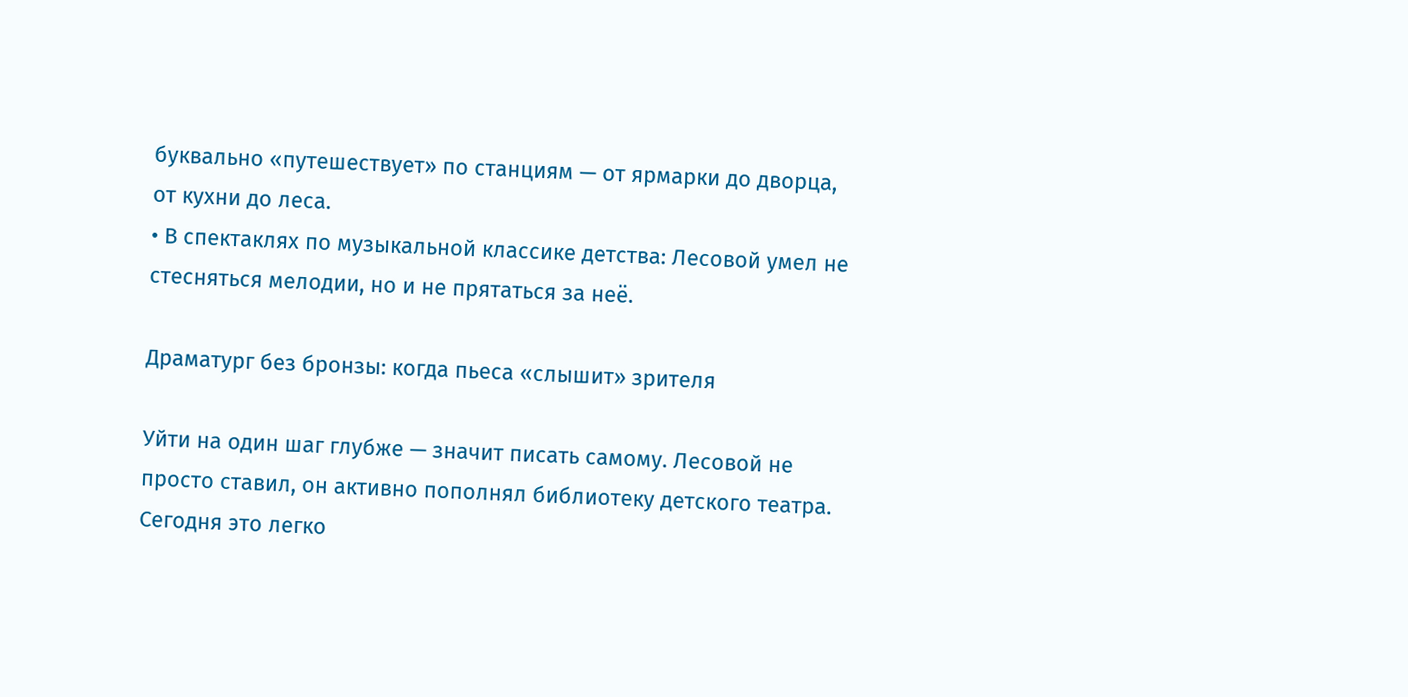буквально «путешествует» по станциям — от ярмарки до дворца, от кухни до леса.
• В спектаклях по музыкальной классике детства: Лесовой умел не стесняться мелодии, но и не прятаться за неё.

Драматург без бронзы: когда пьеса «слышит» зрителя

Уйти на один шаг глубже — значит писать самому. Лесовой не просто ставил, он активно пополнял библиотеку детского театра. Сегодня это легко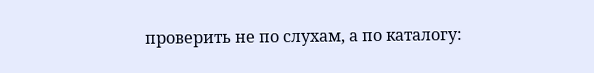проверить не по слухам, а по каталогу: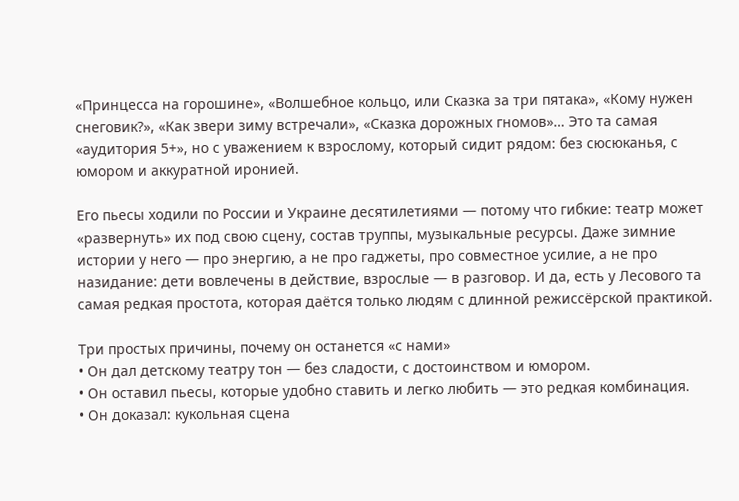«Принцесса на горошине», «Волшебное кольцо, или Сказка за три пятака», «Кому нужен снеговик?», «Как звери зиму встречали», «Сказка дорожных гномов»… Это та самая «аудитория 5+», но с уважением к взрослому, который сидит рядом: без сюсюканья, с юмором и аккуратной иронией.

Его пьесы ходили по России и Украине десятилетиями — потому что гибкие: театр может «развернуть» их под свою сцену, состав труппы, музыкальные ресурсы. Даже зимние истории у него — про энергию, а не про гаджеты, про совместное усилие, а не про назидание: дети вовлечены в действие, взрослые — в разговор. И да, есть у Лесового та самая редкая простота, которая даётся только людям с длинной режиссёрской практикой.

Три простых причины, почему он останется «с нами»
• Он дал детскому театру тон — без сладости, с достоинством и юмором.
• Он оставил пьесы, которые удобно ставить и легко любить — это редкая комбинация.
• Он доказал: кукольная сцена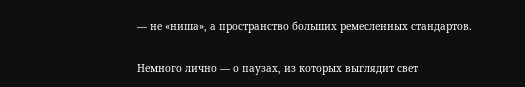— не «ниша», а пространство больших ремесленных стандартов.

Немного лично — о паузах, из которых выглядит свет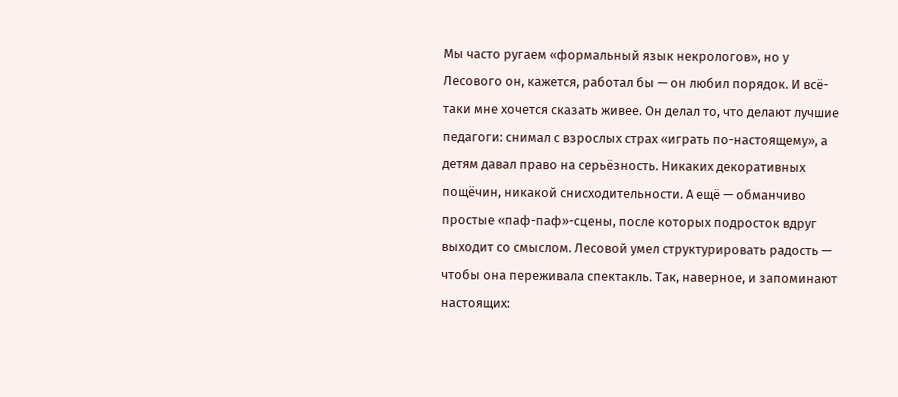Мы часто ругаем «формальный язык некрологов», но у Лесового он, кажется, работал бы — он любил порядок. И всё-таки мне хочется сказать живее. Он делал то, что делают лучшие педагоги: снимал с взрослых страх «играть по-настоящему», а детям давал право на серьёзность. Никаких декоративных пощёчин, никакой снисходительности. А ещё — обманчиво простые «паф-паф»-сцены, после которых подросток вдруг выходит со смыслом. Лесовой умел структурировать радость — чтобы она переживала спектакль. Так, наверное, и запоминают настоящих: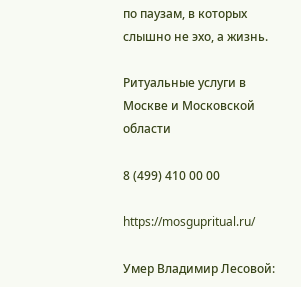по паузам, в которых слышно не эхо, а жизнь.

Ритуальные услуги в Москве и Московской области

8 (499) 410 00 00

https://mosgupritual.ru/

Умер Владимир Лесовой: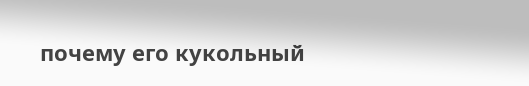почему его кукольный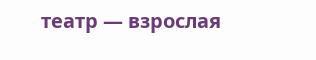театр — взрослая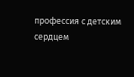профессия с детским сердцем